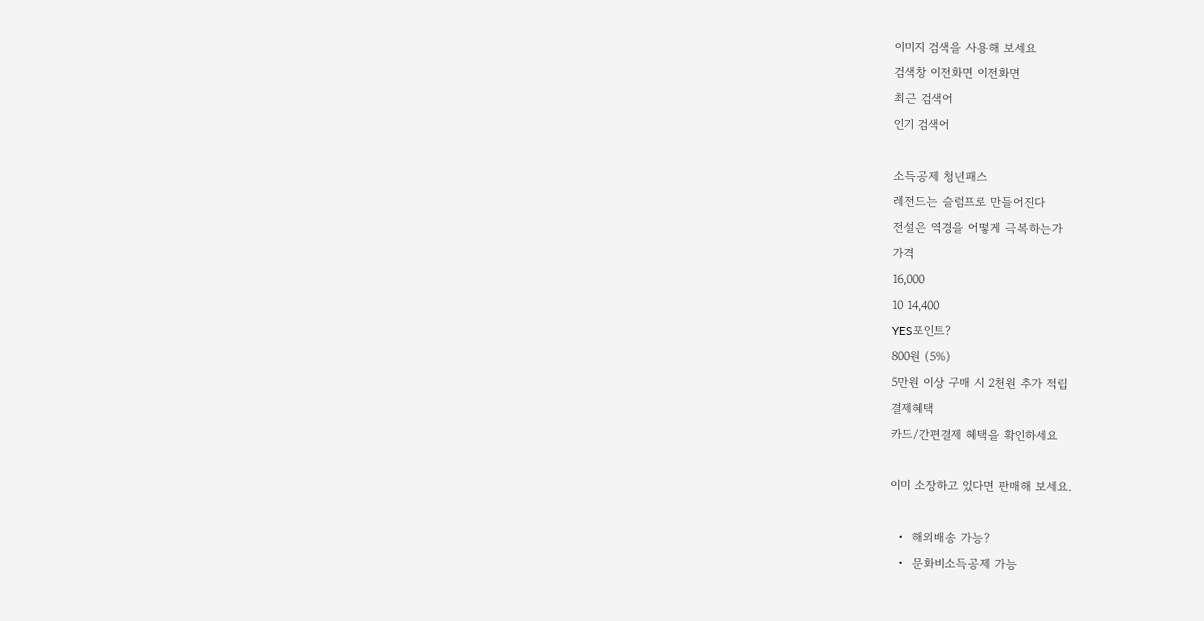이미지 검색을 사용해 보세요
검색창 이전화면 이전화면
최근 검색어
인기 검색어

소득공제 청년패스
레전드는 슬럼프로 만들어진다
전설은 역경을 어떻게 극복하는가
가격
16,000
10 14,400
YES포인트?
800원 (5%)
5만원 이상 구매 시 2천원 추가 적립
결제혜택
카드/간편결제 혜택을 확인하세요

이미 소장하고 있다면 판매해 보세요.

  •  해외배송 가능?
  •  문화비소득공제 가능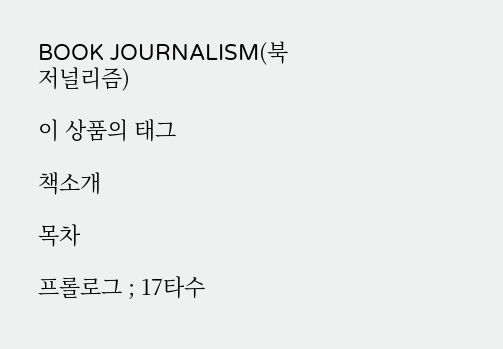BOOK JOURNALISM(북저널리즘)

이 상품의 태그

책소개

목차

프롤로그 ; 17타수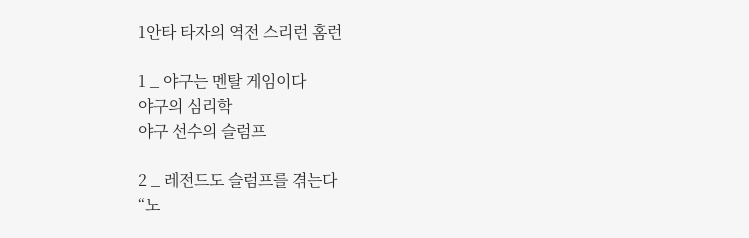1안타 타자의 역전 스리런 홈런

1 _ 야구는 멘탈 게임이다
야구의 심리학
야구 선수의 슬럼프

2 _ 레전드도 슬럼프를 겪는다
“노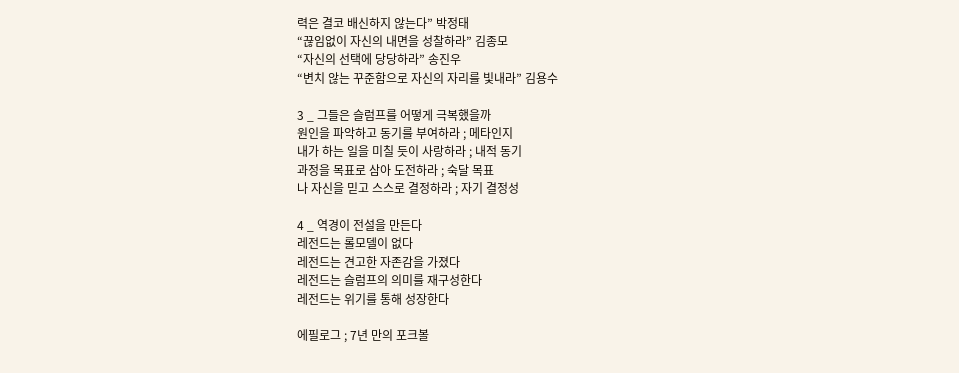력은 결코 배신하지 않는다” 박정태
“끊임없이 자신의 내면을 성찰하라” 김종모
“자신의 선택에 당당하라” 송진우
“변치 않는 꾸준함으로 자신의 자리를 빛내라” 김용수

3 _ 그들은 슬럼프를 어떻게 극복했을까
원인을 파악하고 동기를 부여하라 ; 메타인지
내가 하는 일을 미칠 듯이 사랑하라 ; 내적 동기
과정을 목표로 삼아 도전하라 ; 숙달 목표
나 자신을 믿고 스스로 결정하라 ; 자기 결정성

4 _ 역경이 전설을 만든다
레전드는 롤모델이 없다
레전드는 견고한 자존감을 가졌다
레전드는 슬럼프의 의미를 재구성한다
레전드는 위기를 통해 성장한다

에필로그 ; 7년 만의 포크볼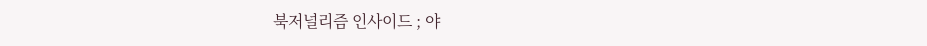북저널리즘 인사이드 ; 야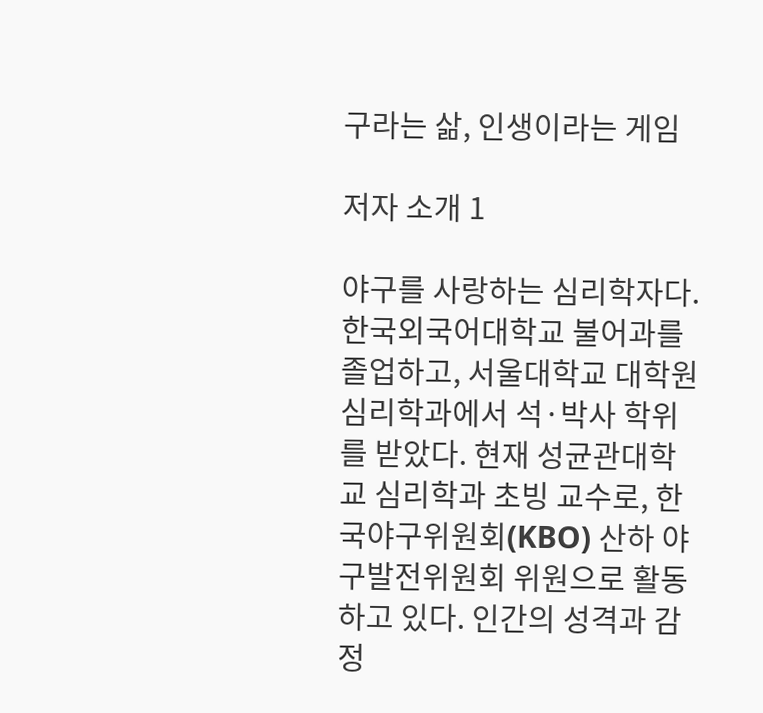구라는 삶, 인생이라는 게임

저자 소개 1

야구를 사랑하는 심리학자다. 한국외국어대학교 불어과를 졸업하고, 서울대학교 대학원 심리학과에서 석·박사 학위를 받았다. 현재 성균관대학교 심리학과 초빙 교수로, 한국야구위원회(KBO) 산하 야구발전위원회 위원으로 활동하고 있다. 인간의 성격과 감정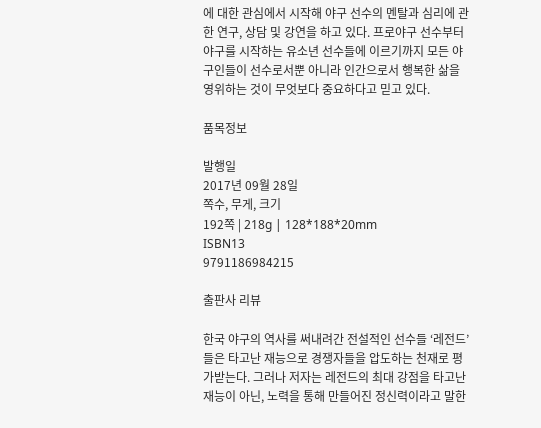에 대한 관심에서 시작해 야구 선수의 멘탈과 심리에 관한 연구, 상담 및 강연을 하고 있다. 프로야구 선수부터 야구를 시작하는 유소년 선수들에 이르기까지 모든 야구인들이 선수로서뿐 아니라 인간으로서 행복한 삶을 영위하는 것이 무엇보다 중요하다고 믿고 있다.

품목정보

발행일
2017년 09월 28일
쪽수, 무게, 크기
192쪽 | 218g | 128*188*20mm
ISBN13
9791186984215

출판사 리뷰

한국 야구의 역사를 써내려간 전설적인 선수들 ‘레전드’들은 타고난 재능으로 경쟁자들을 압도하는 천재로 평가받는다. 그러나 저자는 레전드의 최대 강점을 타고난 재능이 아닌, 노력을 통해 만들어진 정신력이라고 말한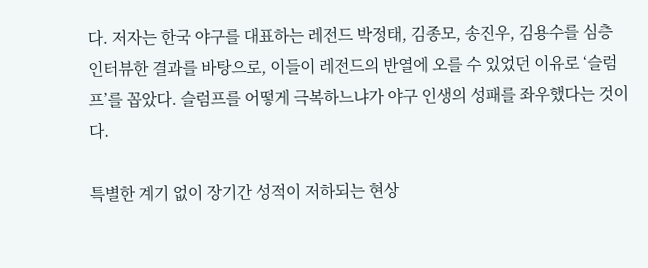다. 저자는 한국 야구를 대표하는 레전드 박정태, 김종모, 송진우, 김용수를 심층 인터뷰한 결과를 바탕으로, 이들이 레전드의 반열에 오를 수 있었던 이유로 ‘슬럼프’를 꼽았다. 슬럼프를 어떻게 극복하느냐가 야구 인생의 성패를 좌우했다는 것이다.

특별한 계기 없이 장기간 성적이 저하되는 현상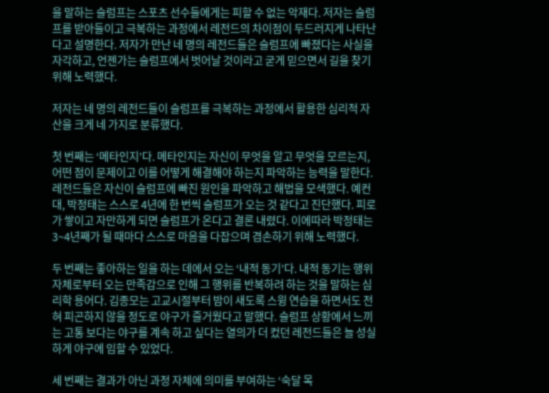을 말하는 슬럼프는 스포츠 선수들에게는 피할 수 없는 악재다. 저자는 슬럼프를 받아들이고 극복하는 과정에서 레전드의 차이점이 두드러지게 나타난다고 설명한다. 저자가 만난 네 명의 레전드들은 슬럼프에 빠졌다는 사실을 자각하고, 언젠가는 슬럼프에서 벗어날 것이라고 굳게 믿으면서 길을 찾기 위해 노력했다.

저자는 네 명의 레전드들이 슬럼프를 극복하는 과정에서 활용한 심리적 자산을 크게 네 가지로 분류했다.

첫 번째는 ‘메타인지’다. 메타인지는 자신이 무엇을 알고 무엇을 모르는지, 어떤 점이 문제이고 이를 어떻게 해결해야 하는지 파악하는 능력을 말한다. 레전드들은 자신이 슬럼프에 빠진 원인을 파악하고 해법을 모색했다. 예컨대, 박정태는 스스로 4년에 한 번씩 슬럼프가 오는 것 같다고 진단했다. 피로가 쌓이고 자만하게 되면 슬럼프가 온다고 결론 내렸다. 이에따라 박정태는 3~4년째가 될 때마다 스스로 마음을 다잡으며 겸손하기 위해 노력했다.

두 번째는 좋아하는 일을 하는 데에서 오는 ‘내적 동기’다. 내적 동기는 행위 자체로부터 오는 만족감으로 인해 그 행위를 반복하려 하는 것을 말하는 심리학 용어다. 김종모는 고교시절부터 밤이 새도록 스윙 연습을 하면서도 전혀 피곤하지 않을 정도로 야구가 즐거웠다고 말했다. 슬럼프 상황에서 느끼는 고통 보다는 야구를 계속 하고 싶다는 열의가 더 컸던 레전드들은 늘 성실하게 야구에 임할 수 있었다.

세 번째는 결과가 아닌 과정 자체에 의미를 부여하는 ‘숙달 목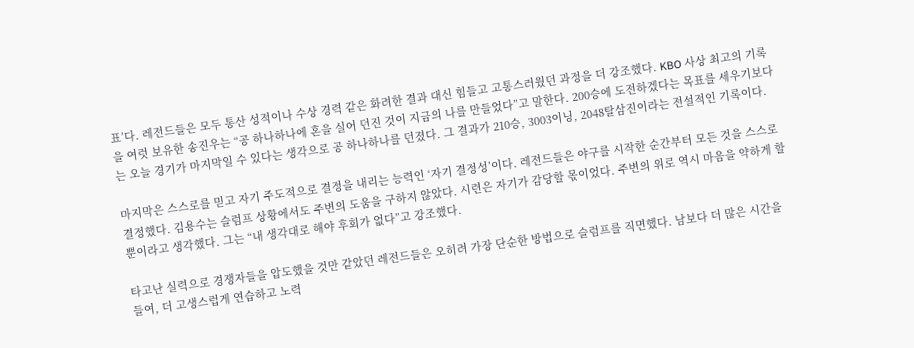표’다. 레전드들은 모두 통산 성적이나 수상 경력 같은 화려한 결과 대신 힘들고 고통스러웠던 과정을 더 강조했다. KBO 사상 최고의 기록을 여럿 보유한 송진우는 “공 하나하나에 혼을 실어 던진 것이 지금의 나를 만들었다”고 말한다. 200승에 도전하겠다는 목표를 세우기보다는 오늘 경기가 마지막일 수 있다는 생각으로 공 하나하나를 던졌다. 그 결과가 210승, 3003이닝, 2048탈삼진이라는 전설적인 기록이다.

마지막은 스스로를 믿고 자기 주도적으로 결정을 내리는 능력인 ‘자기 결정성’이다. 레전드들은 야구를 시작한 순간부터 모든 것을 스스로 결정했다. 김용수는 슬럼프 상황에서도 주변의 도움을 구하지 않았다. 시련은 자기가 감당할 몫이었다. 주변의 위로 역시 마음을 약하게 할 뿐이라고 생각했다. 그는 “내 생각대로 해야 후회가 없다”고 강조했다.

타고난 실력으로 경쟁자들을 압도했을 것만 같았던 레전드들은 오히려 가장 단순한 방법으로 슬럼프를 직면했다. 남보다 더 많은 시간을 들여, 더 고생스럽게 연습하고 노력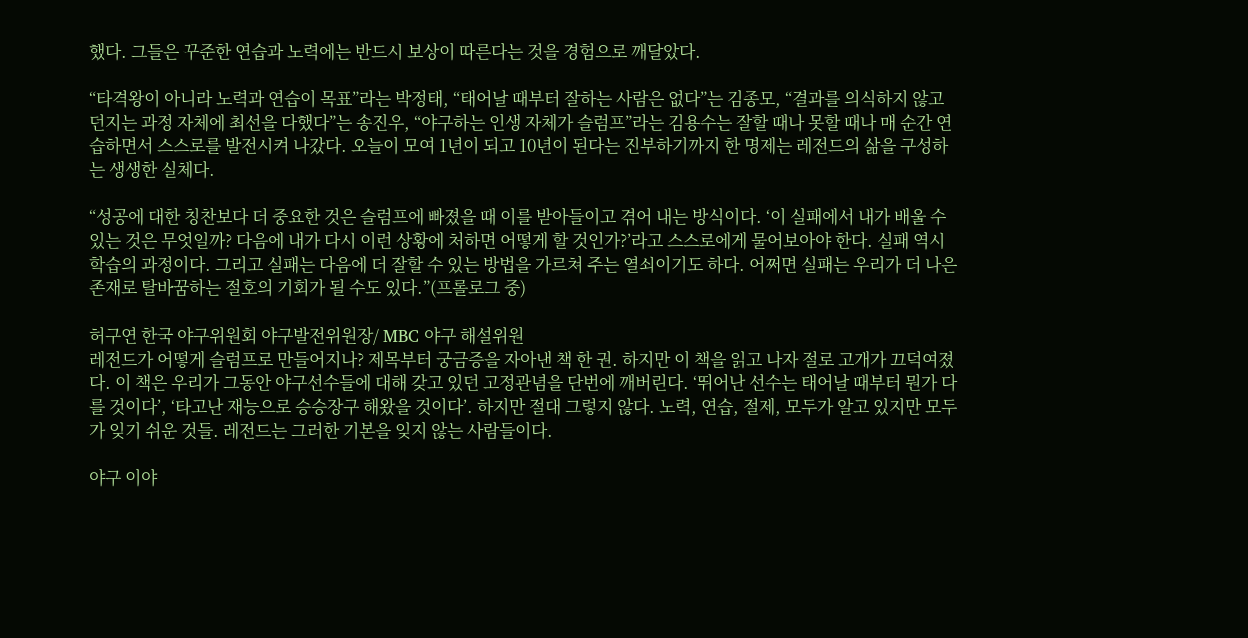했다. 그들은 꾸준한 연습과 노력에는 반드시 보상이 따른다는 것을 경험으로 깨달았다.

“타격왕이 아니라 노력과 연습이 목표”라는 박정태, “태어날 때부터 잘하는 사람은 없다”는 김종모, “결과를 의식하지 않고 던지는 과정 자체에 최선을 다했다”는 송진우, “야구하는 인생 자체가 슬럼프”라는 김용수는 잘할 때나 못할 때나 매 순간 연습하면서 스스로를 발전시켜 나갔다. 오늘이 모여 1년이 되고 10년이 된다는 진부하기까지 한 명제는 레전드의 삶을 구성하는 생생한 실체다.

“성공에 대한 칭찬보다 더 중요한 것은 슬럼프에 빠졌을 때 이를 받아들이고 겪어 내는 방식이다. ‘이 실패에서 내가 배울 수 있는 것은 무엇일까? 다음에 내가 다시 이런 상황에 처하면 어떻게 할 것인가?’라고 스스로에게 물어보아야 한다. 실패 역시 학습의 과정이다. 그리고 실패는 다음에 더 잘할 수 있는 방법을 가르쳐 주는 열쇠이기도 하다. 어쩌면 실패는 우리가 더 나은 존재로 탈바꿈하는 절호의 기회가 될 수도 있다.”(프롤로그 중)

허구연 한국 야구위원회 야구발전위원장/ MBC 야구 해설위원
레전드가 어떻게 슬럼프로 만들어지나? 제목부터 궁금증을 자아낸 책 한 권. 하지만 이 책을 읽고 나자 절로 고개가 끄덕여졌다. 이 책은 우리가 그동안 야구선수들에 대해 갖고 있던 고정관념을 단번에 깨버린다. ‘뛰어난 선수는 태어날 때부터 뭔가 다를 것이다’, ‘타고난 재능으로 승승장구 해왔을 것이다’. 하지만 절대 그렇지 않다. 노력, 연습, 절제, 모두가 알고 있지만 모두가 잊기 쉬운 것들. 레전드는 그러한 기본을 잊지 않는 사람들이다.

야구 이야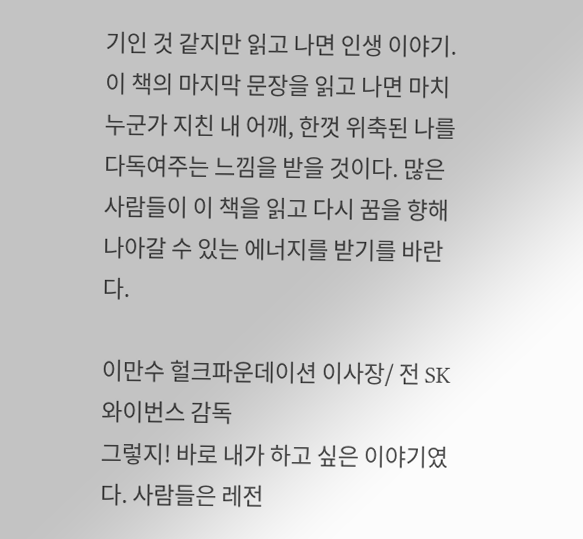기인 것 같지만 읽고 나면 인생 이야기. 이 책의 마지막 문장을 읽고 나면 마치 누군가 지친 내 어깨, 한껏 위축된 나를 다독여주는 느낌을 받을 것이다. 많은 사람들이 이 책을 읽고 다시 꿈을 향해 나아갈 수 있는 에너지를 받기를 바란다.

이만수 헐크파운데이션 이사장/ 전 SK와이번스 감독
그렇지! 바로 내가 하고 싶은 이야기였다. 사람들은 레전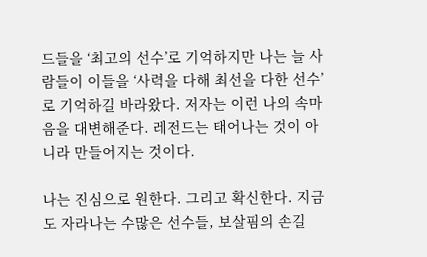드들을 ‘최고의 선수’로 기억하지만 나는 늘 사람들이 이들을 ‘사력을 다해 최선을 다한 선수’로 기억하길 바라왔다. 저자는 이런 나의 속마음을 대변해준다. 레전드는 태어나는 것이 아니라 만들어지는 것이다.

나는 진심으로 원한다. 그리고 확신한다. 지금도 자라나는 수많은 선수들, 보살핌의 손길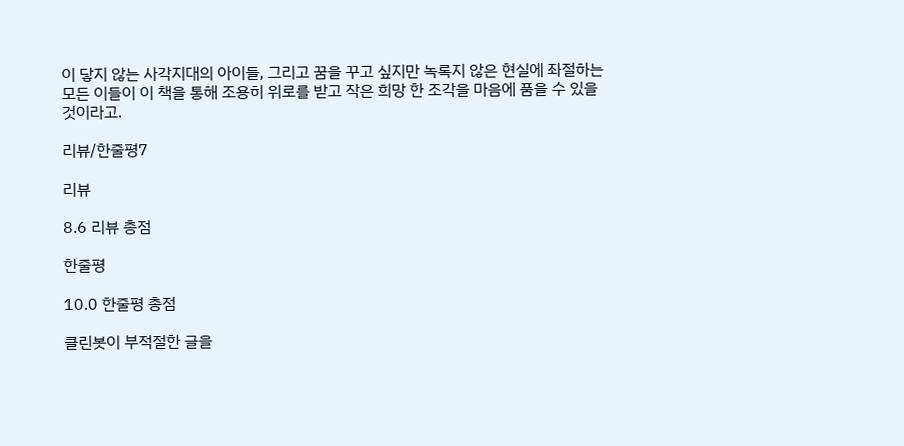이 닿지 않는 사각지대의 아이들, 그리고 꿈을 꾸고 싶지만 녹록지 않은 현실에 좌절하는 모든 이들이 이 책을 통해 조용히 위로를 받고 작은 희망 한 조각을 마음에 품을 수 있을 것이라고.

리뷰/한줄평7

리뷰

8.6 리뷰 총점

한줄평

10.0 한줄평 총점

클린봇이 부적절한 글을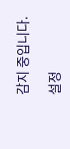감지 중입니다.

설정